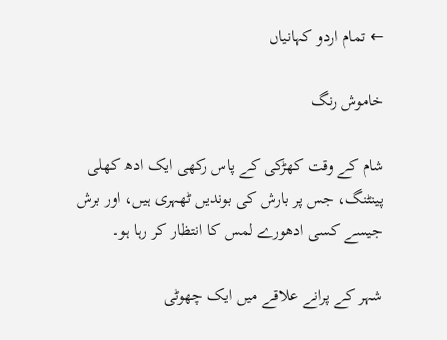← تمام اردو کہانیاں

خاموش رنگ

شام کے وقت کھڑکی کے پاس رکھی ایک ادھ کھلی پینٹنگ، جس پر بارش کی بوندیں ٹھہری ہیں، اور برش جیسے کسی ادھورے لمس کا انتظار کر رہا ہو۔

شہر کے پرانے علاقے میں ایک چھوٹی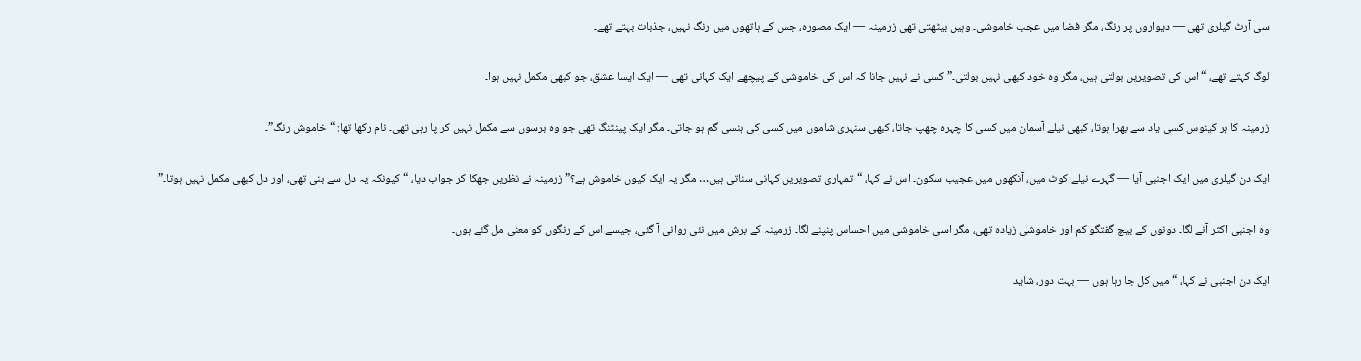سی آرٹ گیلری تھی — دیواروں پر رنگ، مگر فضا میں عجب خاموشی۔ وہیں بیٹھتی تھی زرمینہ — ایک مصورہ، جس کے ہاتھوں میں رنگ نہیں، جذبات بہتے تھے۔

لوگ کہتے تھے، “اس کی تصویریں بولتی ہیں، مگر وہ خود کبھی نہیں بولتی۔” کسی نے نہیں جانا کہ اس کی خاموشی کے پیچھے ایک کہانی تھی — ایک ایسا عشق، جو کبھی مکمل نہیں ہوا۔

زرمینہ کا ہر کینوس کسی یاد سے بھرا ہوتا، کبھی نیلے آسمان میں کسی کا چہرہ چھپ جاتا، کبھی سنہری شاموں میں کسی کی ہنسی گم ہو جاتی۔ مگر ایک پینٹنگ تھی جو وہ برسوں سے مکمل نہیں کر پا رہی تھی۔ نام رکھا تھا: “خاموش رنگ”۔

ایک دن گیلری میں ایک اجنبی آیا — گہرے نیلے کوٹ میں، آنکھوں میں عجیب سکون۔ اس نے کہا، “تمہاری تصویریں کہانی سناتی ہیں… مگر یہ ایک کیوں خاموش ہے؟” زرمینہ نے نظریں جھکا کر جواب دیا، “کیونکہ یہ دل سے بنی تھی، اور دل کبھی مکمل نہیں ہوتا۔”

وہ اجنبی اکثر آنے لگا۔ دونوں کے بیچ گفتگو کم اور خاموشی زیادہ تھی، مگر اسی خاموشی میں احساس پنپنے لگا۔ زرمینہ کے برش میں نئی روانی آ گئی، جیسے اس کے رنگوں کو معنی مل گئے ہوں۔

ایک دن اجنبی نے کہا، “میں کل جا رہا ہوں — بہت دور، شاید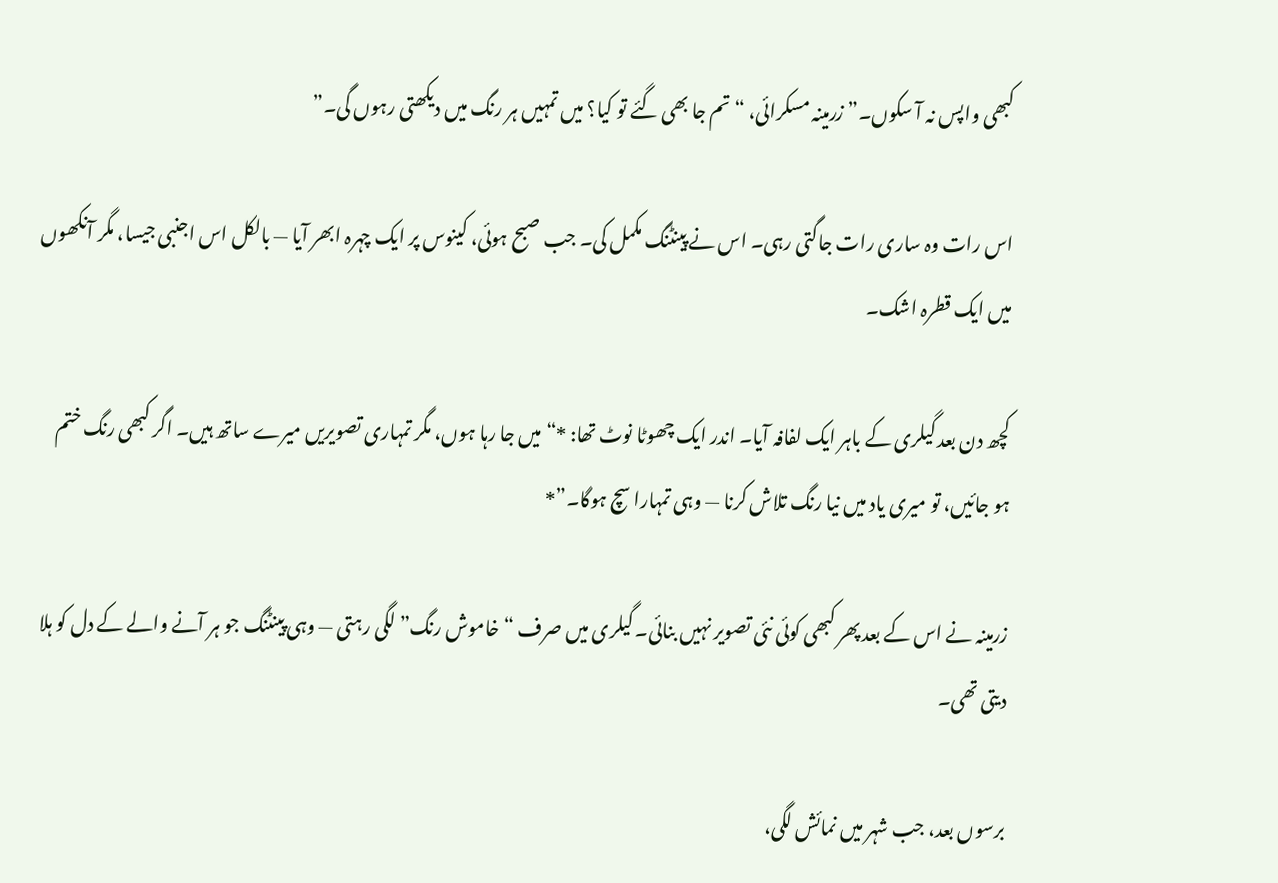کبھی واپس نہ آ سکوں۔” زرمینہ مسکرائی، “تم جا بھی گئے تو کیا؟ میں تمہیں ہر رنگ میں دیکھتی رہوں گی۔”

اس رات وہ ساری رات جاگتی رہی۔ اس نے پینٹنگ مکمل کی۔ جب صبح ہوئی، کینوس پر ایک چہرہ ابھر آیا — بالکل اس اجنبی جیسا، مگر آنکھوں میں ایک قطرہ اشک۔

کچھ دن بعد گیلری کے باہر ایک لفافہ آیا۔ اندر ایک چھوٹا نوٹ تھا: *“میں جا رہا ہوں، مگر تمہاری تصویریں میرے ساتھ ہیں۔ اگر کبھی رنگ ختم ہو جائیں، تو میری یاد میں نیا رنگ تلاش کرنا — وہی تمہارا سچ ہوگا۔”*

زرمینہ نے اس کے بعد پھر کبھی کوئی نئی تصویر نہیں بنائی۔ گیلری میں صرف “خاموش رنگ” لگی رہتی — وہی پینٹنگ جو ہر آنے والے کے دل کو ہلا دیتی تھی۔

برسوں بعد، جب شہر میں نمائش لگی،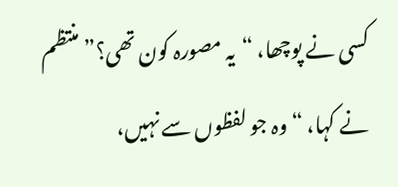کسی نے پوچھا، “یہ مصورہ کون تھی؟” منتظم نے کہا، “وہ جو لفظوں سے نہیں،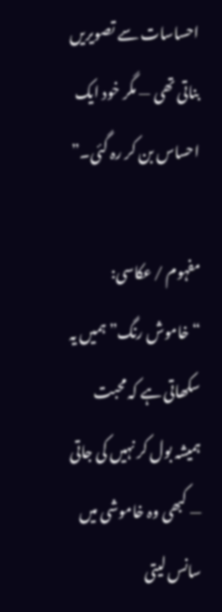احساسات سے تصویریں بناتی تھی — مگر خود ایک احساس بن کر رہ گئی۔”

مفہوم / عکاسی:
“خاموش رنگ” ہمیں یہ سکھاتی ہے کہ محبت ہمیشہ بول کر نہیں کی جاتی — کبھی وہ خاموشی میں سانس لیتی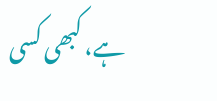ہے، کبھی کسی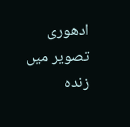ادھوری تصویر میں زندہ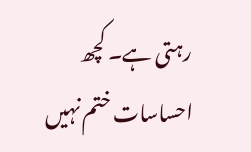رہتی ہے۔ کچھ احساسات ختم نہیں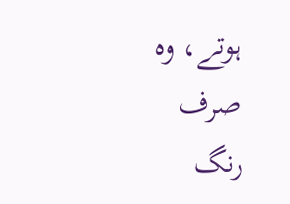ہوتے، وہ صرف رنگ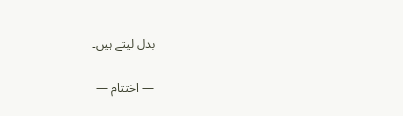بدل لیتے ہیں۔

— اختتام —